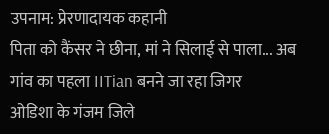उपनाम: प्रेरणादायक कहानी
पिता को कैंसर ने छीना, मां ने सिलाई से पाला... अब गांव का पहला IITian बनने जा रहा जिगर
ओडिशा के गंजम जिले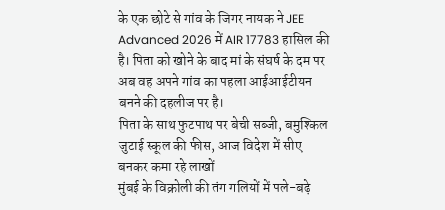के एक छोटे से गांव के जिगर नायक ने JEE Advanced 2026 में AIR 17783 हासिल की है। पिता को खोने के बाद मां के संघर्ष के दम पर अब वह अपने गांव का पहला आईआईटीयन बनने की दहलीज पर है।
पिता के साथ फुटपाथ पर बेची सब्जी, बमुश्किल जुटाई स्कूल की फीस, आज विदेश में सीए बनकर कमा रहे लाखों
मुंबई के विक्रोली की तंग गलियों में पले-बढ़े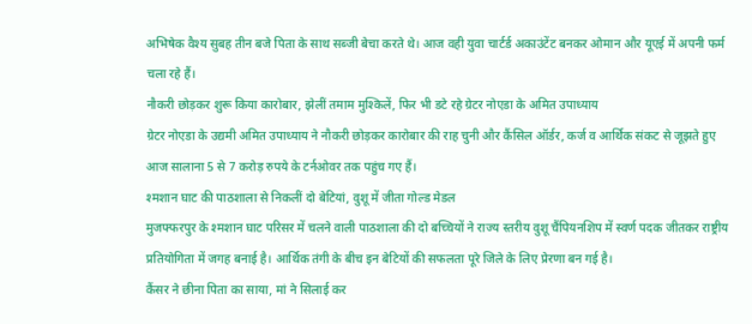अभिषेक वैश्य सुबह तीन बजे पिता के साथ सब्जी बेचा करते थे। आज वही युवा चार्टर्ड अकाउंटेंट बनकर ओमान और यूएई में अपनी फर्म चला रहे हैं।
नौकरी छोड़कर शुरू किया कारोबार, झेलीं तमाम मुश्किलें, फिर भी डटे रहे ग्रेटर नोएडा के अमित उपाध्याय
ग्रेटर नोएडा के उद्यमी अमित उपाध्याय ने नौकरी छोड़कर कारोबार की राह चुनी और कैंसिल ऑर्डर, कर्ज व आर्थिक संकट से जूझते हुए आज सालाना 5 से 7 करोड़ रुपये के टर्नओवर तक पहुंच गए हैं।
श्मशान घाट की पाठशाला से निकलीं दो बेटियां, वुशू में जीता गोल्ड मेडल
मुजफ्फरपुर के श्मशान घाट परिसर में चलने वाली पाठशाला की दो बच्चियों ने राज्य स्तरीय वुशू चैंपियनशिप में स्वर्ण पदक जीतकर राष्ट्रीय प्रतियोगिता में जगह बनाई है। आर्थिक तंगी के बीच इन बेटियों की सफलता पूरे जिले के लिए प्रेरणा बन गई है।
कैंसर ने छीना पिता का साया, मां ने सिलाई कर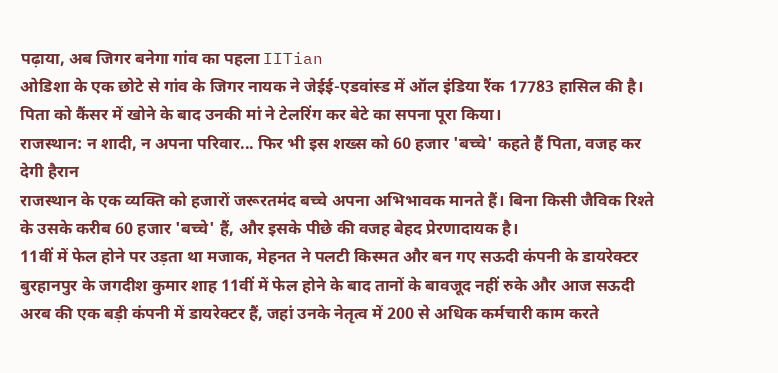पढ़ाया, अब जिगर बनेगा गांव का पहला IITian
ओडिशा के एक छोटे से गांव के जिगर नायक ने जेईई-एडवांस्ड में ऑल इंडिया रैंक 17783 हासिल की है। पिता को कैंसर में खोने के बाद उनकी मां ने टेलरिंग कर बेटे का सपना पूरा किया।
राजस्थान: न शादी, न अपना परिवार... फिर भी इस शख्स को 60 हजार 'बच्चे' कहते हैं पिता, वजह कर देगी हैरान
राजस्थान के एक व्यक्ति को हजारों जरूरतमंद बच्चे अपना अभिभावक मानते हैं। बिना किसी जैविक रिश्ते के उसके करीब 60 हजार 'बच्चे' हैं, और इसके पीछे की वजह बेहद प्रेरणादायक है।
11वीं में फेल होने पर उड़ता था मजाक, मेहनत ने पलटी किस्मत और बन गए सऊदी कंपनी के डायरेक्टर
बुरहानपुर के जगदीश कुमार शाह 11वीं में फेल होने के बाद तानों के बावजूद नहीं रुके और आज सऊदी अरब की एक बड़ी कंपनी में डायरेक्टर हैं, जहां उनके नेतृत्व में 200 से अधिक कर्मचारी काम करते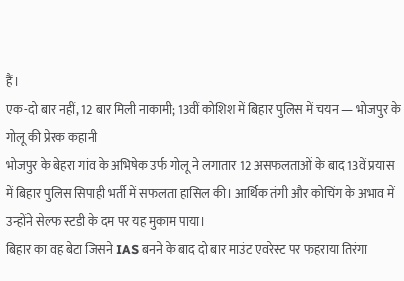हैं।
एक-दो बार नहीं, 12 बार मिली नाकामी; 13वीं कोशिश में बिहार पुलिस में चयन — भोजपुर के गोलू की प्रेरक कहानी
भोजपुर के बेहरा गांव के अभिषेक उर्फ गोलू ने लगातार 12 असफलताओं के बाद 13वें प्रयास में बिहार पुलिस सिपाही भर्ती में सफलता हासिल की। आर्थिक तंगी और कोचिंग के अभाव में उन्होंने सेल्फ स्टडी के दम पर यह मुकाम पाया।
बिहार का वह बेटा जिसने IAS बनने के बाद दो बार माउंट एवरेस्ट पर फहराया तिरंगा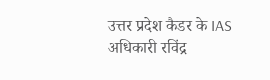उत्तर प्रदेश कैडर के IAS अधिकारी रविंद्र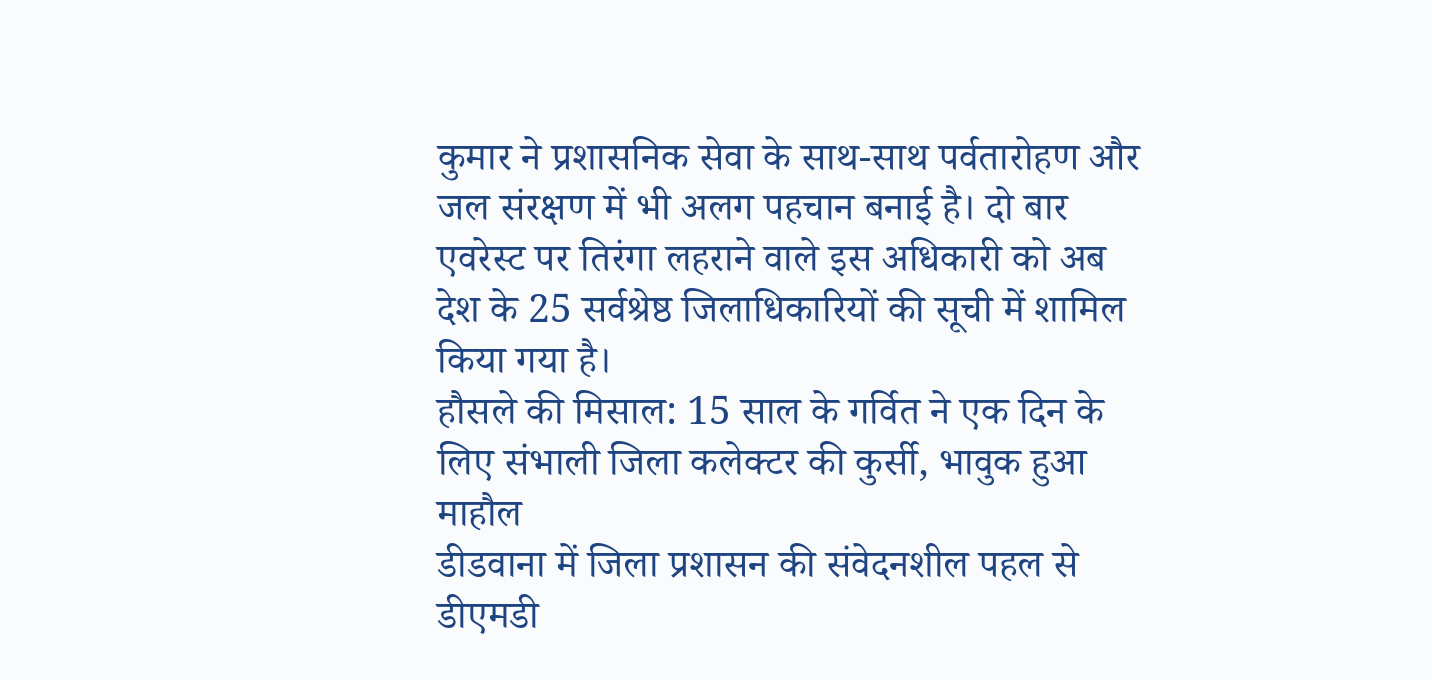कुमार ने प्रशासनिक सेवा के साथ-साथ पर्वतारोहण और जल संरक्षण में भी अलग पहचान बनाई है। दो बार एवरेस्ट पर तिरंगा लहराने वाले इस अधिकारी को अब देश के 25 सर्वश्रेष्ठ जिलाधिकारियों की सूची में शामिल किया गया है।
हौसले की मिसाल: 15 साल के गर्वित ने एक दिन के लिए संभाली जिला कलेक्टर की कुर्सी, भावुक हुआ माहौल
डीडवाना में जिला प्रशासन की संवेदनशील पहल से डीएमडी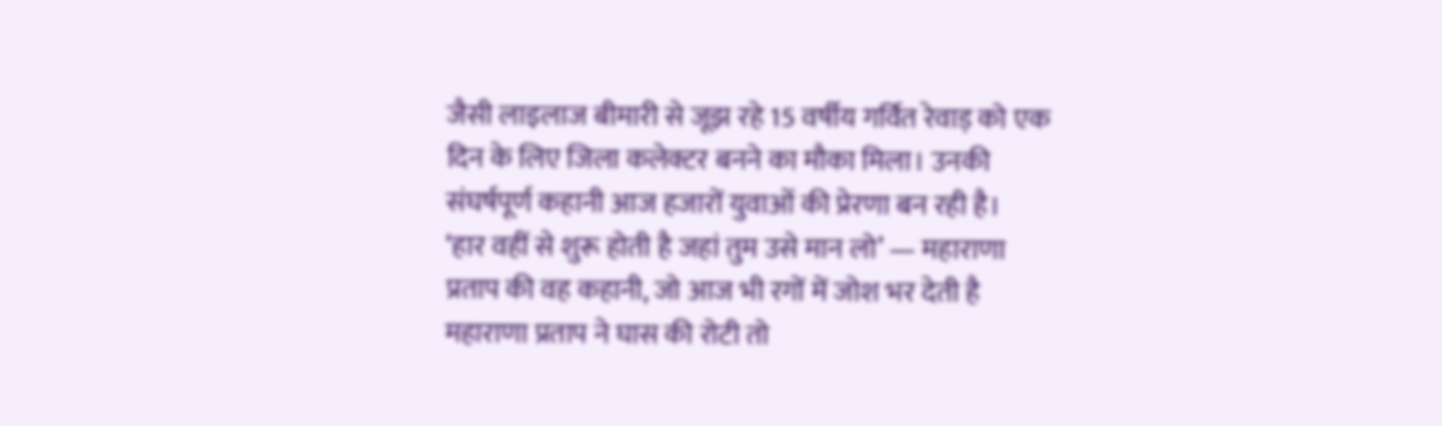जैसी लाइलाज बीमारी से जूझ रहे 15 वर्षीय गर्वित रेवाड़ को एक दिन के लिए जिला कलेक्टर बनने का मौका मिला। उनकी संघर्षपूर्ण कहानी आज हजारों युवाओं की प्रेरणा बन रही है।
‘हार वहीं से शुरू होती है जहां तुम उसे मान लो’ — महाराणा प्रताप की वह कहानी, जो आज भी रगों में जोश भर देती है
महाराणा प्रताप ने घास की रोटी तो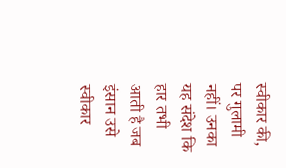स्वीकार की, पर गुलामी नहीं। उनका यह संदेश कि हार तभी आती है जब इंसान उसे स्वीकार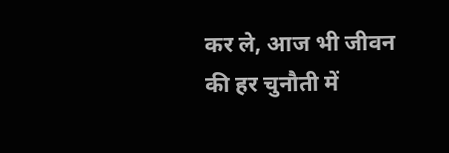कर ले, आज भी जीवन की हर चुनौती में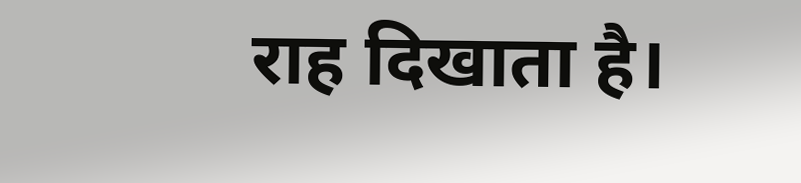राह दिखाता है।